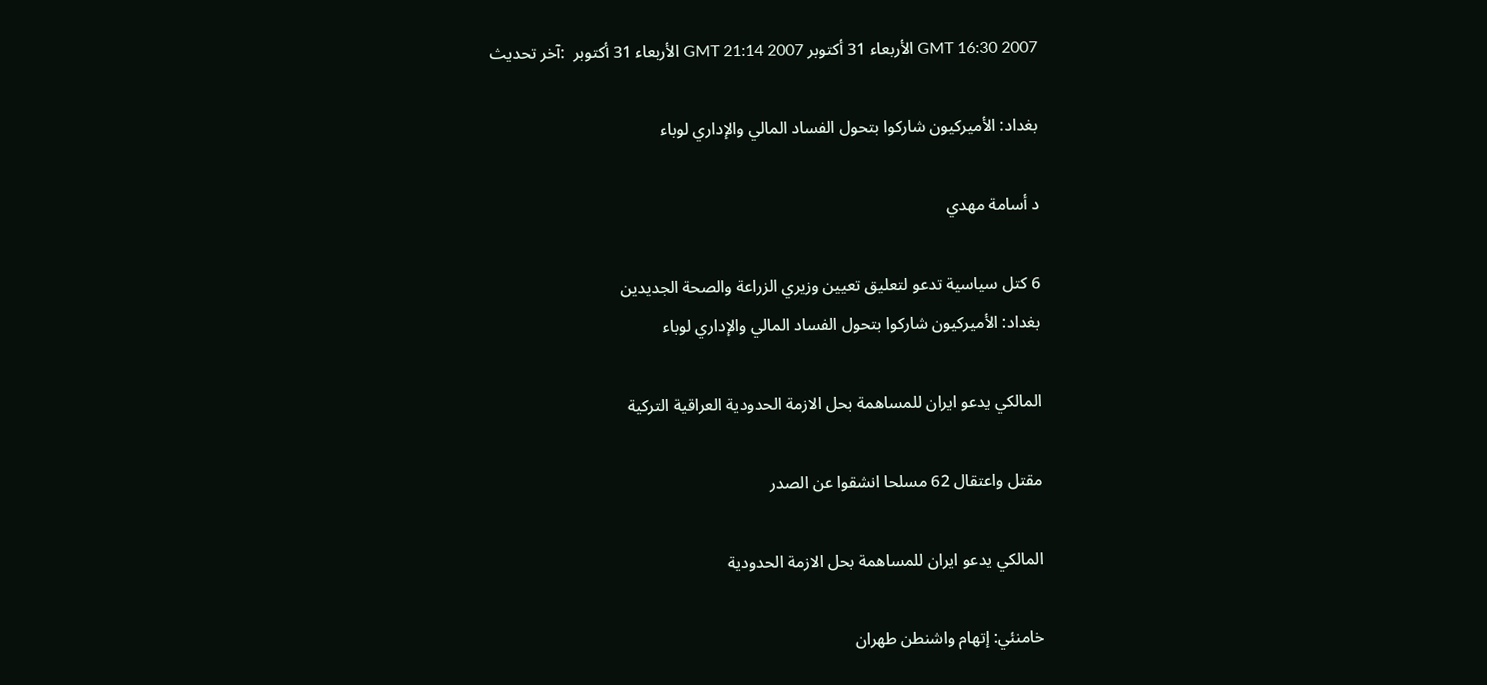GMT 16:30 2007 الأربعاء 31 أكتوبر GMT 21:14 2007 الأربعاء 31 أكتوبر  :آخر تحديث

بغداد: الأميركيون شاركوا بتحول الفساد المالي والإداري لوباء

د أسامة مهدي

6 كتل سياسية تدعو لتعليق تعيين وزيري الزراعة والصحة الجديدين
بغداد: الأميركيون شاركوا بتحول الفساد المالي والإداري لوباء

المالكي يدعو ايران للمساهمة بحل الازمة الحدودية العراقية التركية

مقتل واعتقال 62 مسلحا انشقوا عن الصدر

المالكي يدعو ايران للمساهمة بحل الازمة الحدودية

خامنئي: إتهام واشنطن طهران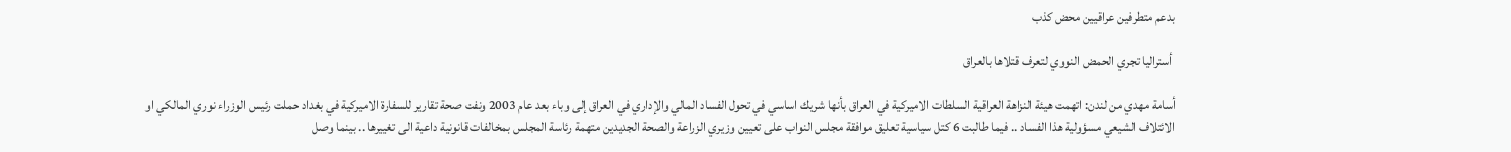بدعم متطرفين عراقيين محض كذب

 أستراليا تجري الحمض النووي لتعرف قتلاها بالعراق

أسامة مهدي من لندن: اتهمت هيئة النزاهة العراقية السلطات الاميركية في العراق بأنها شريك اساسي في تحول الفساد المالي والإداري في العراق إلى وباء بعد عام 2003 ونفت صحة تقارير للسفارة الاميركية في بغداد حملت رئيس الوزراء نوري المالكي او الائتلاف الشيعي مسؤولية هذا الفساد .. فيما طالبت 6 كتل سياسية تعليق موافقة مجلس النواب على تعيين وزيري الزراعة والصحة الجديدين متهمة رئاسة المجلس بمخالفات قانونية داعية الى تغييرها .. بينما وصل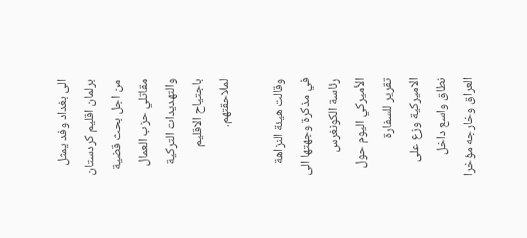الى بغداد وفد يمثل برلمان اقليم كردستان من اجل بحث قضية مقاتلي حزب العمال والتهديدات التركية باجتياح الاقليم لملاحقتهم.

وقالت هيئة النزاهة في مذكرة وجهتها الى رئاسة الكونغرس الأميركي اليوم حول تقرير للسفارة الاميركية وزع على نطاق واسع داخل العراق وخارجه مؤخرا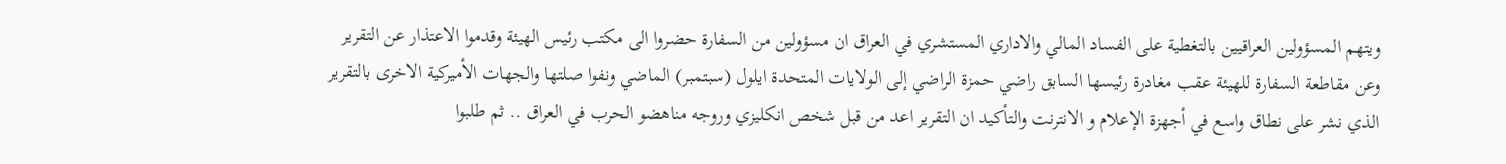ويتهم المسؤولين العراقيين بالتغطية على الفساد المالي والاداري المستشري في العراق ان مسؤولين من السفارة حضروا الى مكتب رئيس الهيئة وقدموا الاعتذار عن التقرير وعن مقاطعة السفارة للهيئة عقب مغادرة رئيسها السابق راضي حمزة الراضي إلى الولايات المتحدة ايلول (سبتمبر) الماضي ونفوا صلتها والجهات الأميركية الاخرى بالتقرير الذي نشر على نطاق واسع في أجهزة الإعلام و الانترنت والتأكيد ان التقرير اعد من قبل شخص انكليزي وروجه مناهضو الحرب في العراق .. ثم طلبوا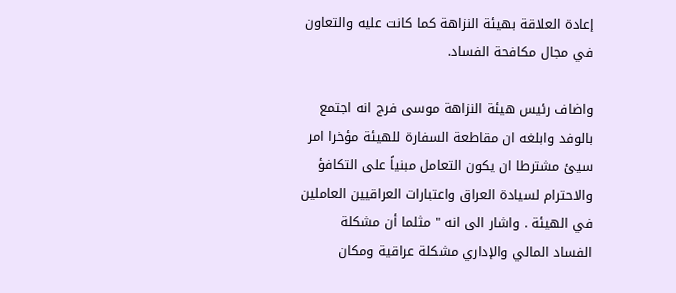إعادة العلاقة بهيئة النزاهة كما كانت عليه والتعاون في مجال مكافحة الفساد.

واضاف رئيس هيئة النزاهة موسى فرج انه اجتمع بالوفد وابلغه ان مقاطعة السفارة للهيئة مؤخرا امر سيئ مشترطا ان يكون التعامل مبنياً على التكافؤ والاحترام لسيادة العراق واعتبارات العراقيين العاملين في الهيئة . واشار الى انه " مثلما أن مشكلة الفساد المالي والإداري مشكلة عراقية ومكان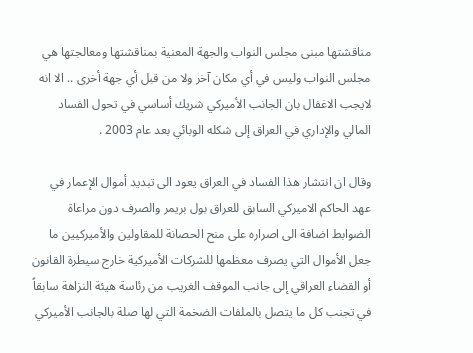مناقشتها مبنى مجلس النواب والجهة المعنية بمناقشتها ومعالجتها هي مجلس النواب وليس في أي مكان آخر ولا من قبل أي جهة أخرى .. الا انه لايجب الاغفال بان الجانب الأميركي شريك أساسي في تحول الفساد المالي والإداري في العراق إلى شكله الوبائي بعد عام 2003 .

وقال ان انتشار هذا الفساد في العراق يعود الى تبديد أموال الإعمار في عهد الحاكم الاميركي السابق للعراق بول بريمر والصرف دون مراعاة الضوابط اضافة الى اصراره على منح الحصانة للمقاولين والأميركيين ما جعل الأموال التي يصرف معظمها للشركات الأميركية خارج سيطرة القانون أو القضاء العراقي إلى جانب الموقف الغريب من رئاسة هيئة النزاهة سابقاً في تجنب كل ما يتصل بالملفات الضخمة التي لها صلة بالجانب الأميركي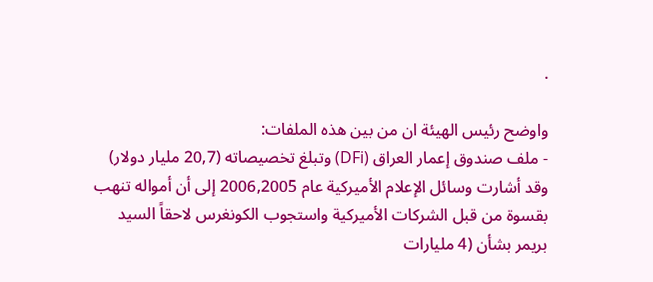.

واوضح رئيس الهيئة ان من بين هذه الملفات:
- ملف صندوق إعمار العراق (DFi) وتبلغ تخصيصاته (20,7 مليار دولار) وقد أشارت وسائل الإعلام الأميركية عام 2006,2005 إلى أن أمواله تنهب بقسوة من قبل الشركات الأميركية واستجوب الكونغرس لاحقاً السيد بريمر بشأن (4 مليارات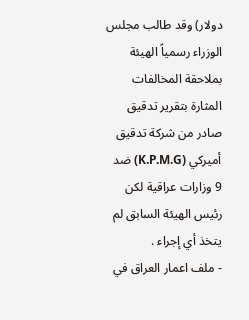دولار) وقد طالب مجلس الوزراء رسمياً الهيئة بملاحقة المخالفات المثارة بتقرير تدقيق صادر من شركة تدقيق أميركي (K.P.M.G) ضد 9 وزارات عراقية لكن رئيس الهيئة السابق لم يتخذ أي إجراء .
- ملف اعمار العراق في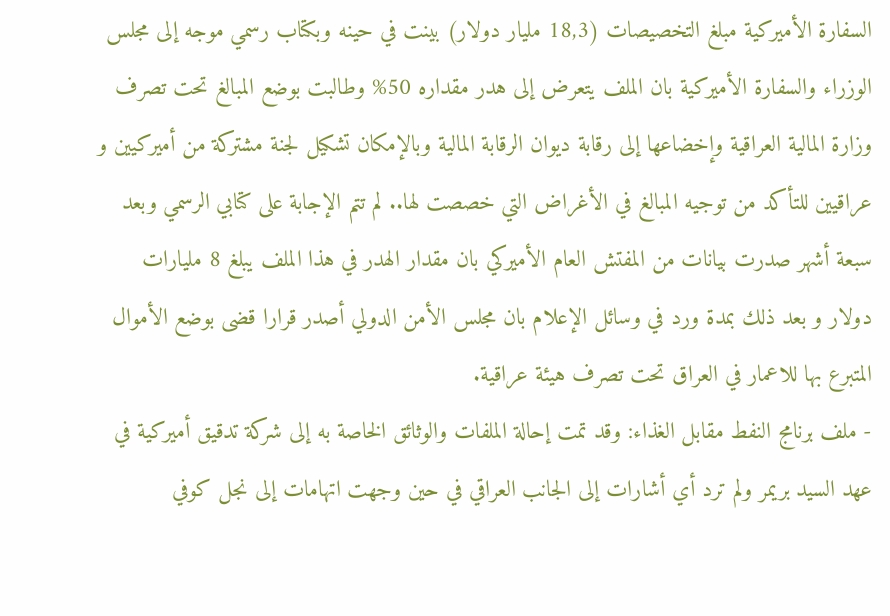السفارة الأميركية مبلغ التخصيصات (18,3 مليار دولار) بينت في حينه وبكتاب رسمي موجه إلى مجلس الوزراء والسفارة الأميركية بان الملف يتعرض إلى هدر مقداره 50% وطالبت بوضع المبالغ تحت تصرف وزارة المالية العراقية وإخضاعها إلى رقابة ديوان الرقابة المالية وبالإمكان تشكيل لجنة مشتركة من أميركيين و عراقيين للتأكد من توجيه المبالغ في الأغراض التي خصصت لها.. لم تتم الإجابة على كتابي الرسمي وبعد سبعة أشهر صدرت بيانات من المفتش العام الأميركي بان مقدار الهدر في هذا الملف يبلغ 8 مليارات دولار و بعد ذلك بمدة ورد في وسائل الإعلام بان مجلس الأمن الدولي أصدر قرارا قضى بوضع الأموال المتبرع بها للاعمار في العراق تحت تصرف هيئة عراقية.
- ملف برنامج النفط مقابل الغذاء: وقد تمت إحالة الملفات والوثائق الخاصة به إلى شركة تدقيق أميركية في عهد السيد بريمر ولم ترد أي أشارات إلى الجانب العراقي في حين وجهت اتهامات إلى نجل كوفي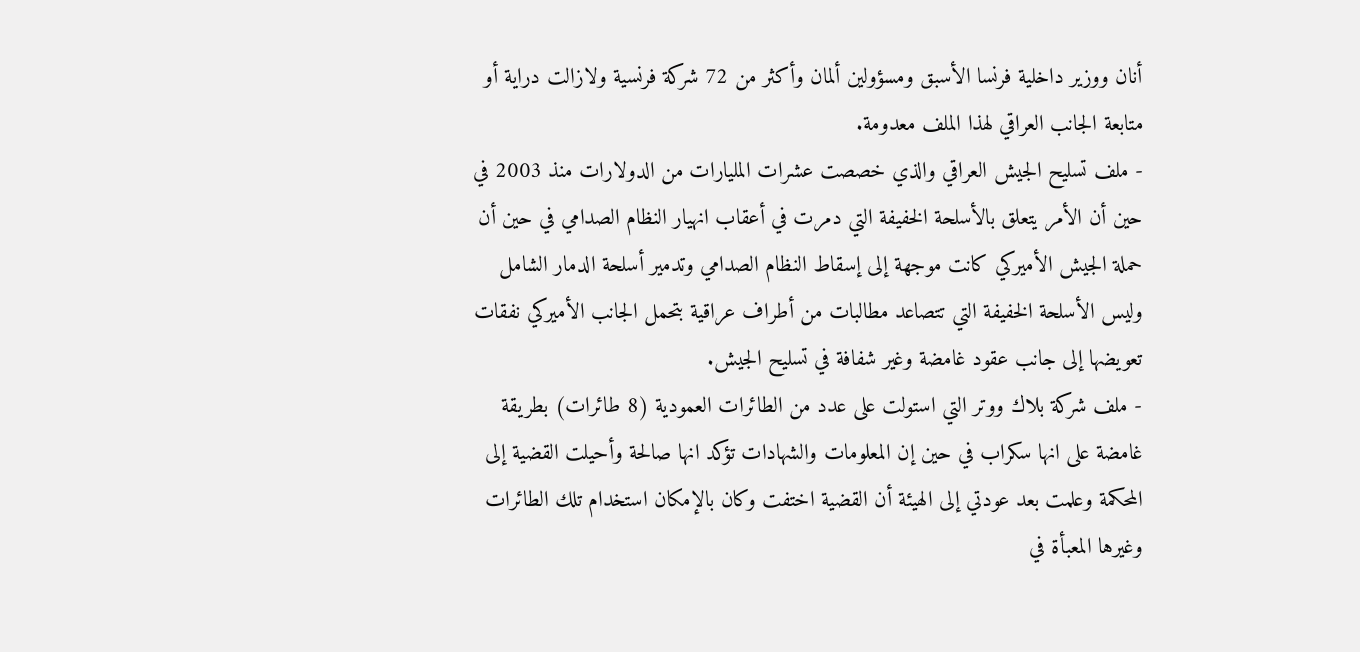أنان ووزير داخلية فرنسا الأسبق ومسؤولين ألمان وأكثر من 72 شركة فرنسية ولازالت دراية أو متابعة الجانب العراقي لهذا الملف معدومة.
- ملف تسليح الجيش العراقي والذي خصصت عشرات المليارات من الدولارات منذ 2003 في حين أن الأمر يتعلق بالأسلحة الخفيفة التي دمرت في أعقاب انهيار النظام الصدامي في حين أن حملة الجيش الأميركي كانت موجهة إلى إسقاط النظام الصدامي وتدمير أسلحة الدمار الشامل وليس الأسلحة الخفيفة التي تتصاعد مطالبات من أطراف عراقية بتحمل الجانب الأميركي نفقات تعويضها إلى جانب عقود غامضة وغير شفافة في تسليح الجيش.
- ملف شركة بلاك ووتر التي استولت على عدد من الطائرات العمودية (8 طائرات) بطريقة غامضة على انها سكراب في حين إن المعلومات والشهادات تؤكد انها صالحة وأحيلت القضية إلى المحكمة وعلمت بعد عودتي إلى الهيئة أن القضية اختفت وكان بالإمكان استخدام تلك الطائرات وغيرها المعبأة في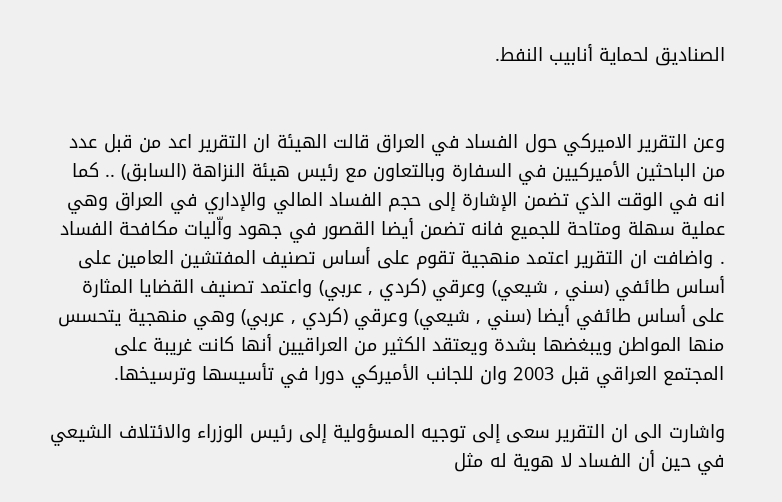الصناديق لحماية أنابيب النفط.


وعن التقرير الاميركي حول الفساد في العراق قالت الهيئة ان التقرير اعد من قبل عدد من الباحثين الأميركيين في السفارة وبالتعاون مع رئيس هيئة النزاهة (السابق) .. كما انه في الوقت الذي تضمن الإشارة إلى حجم الفساد المالي والإداري في العراق وهي عملية سهلة ومتاحة للجميع فانه تضمن أيضا القصور في جهود واّليات مكافحة الفساد . واضافت ان التقرير اعتمد منهجية تقوم على أساس تصنيف المفتشين العامين على أساس طائفي (سني , شيعي) وعرقي (كردي , عربي) واعتمد تصنيف القضايا المثارة على أساس طائفي أيضا (سني , شيعي) وعرقي (كردي , عربي) وهي منهجية يتحسس منها المواطن ويبغضها بشدة ويعتقد الكثير من العراقيين أنها كانت غريبة على المجتمع العراقي قبل 2003 وان للجانب الأميركي دورا في تأسيسها وترسيخها.

واشارت الى ان التقرير سعى إلى توجيه المسؤولية إلى رئيس الوزراء والائتلاف الشيعي في حين أن الفساد لا هوية له مثل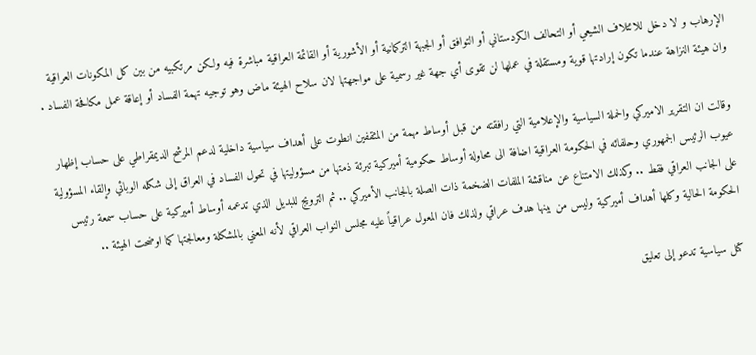الإرهاب و لا دخل للائتلاف الشيعي أو التحالف الكردستاني أو التوافق أو الجبهة التركمانية أو الأشورية أو القائمة العراقية مباشرة فيه ولكن مرتكبيه من بين كل المكونات العراقية وان هيئة النزاهة عندما تكون إرادتها قوية ومستقلة في عملها لن تقوى أي جهة غير رسمية على مواجهتها لان سلاح الهيئة ماض وهو توجيه تهمة الفساد أو إعاقة عمل مكافحة الفساد .

وقالت ان التقرير الاميركي والحملة السياسية والإعلامية التي رافقته من قبل أوساط مهمة من المثقفين انطوت على أهداف سياسية داخلية لدعم المرشح الديمقراطي على حساب إظهار عيوب الرئيس الجمهوري وحلفائه في الحكومة العراقية اضافة الى محاولة أوساط حكومية أميركية تبرئة ذمتها من مسؤوليتها في تحول الفساد في العراق إلى شكله الوبائي وإلقاء المسؤولية على الجانب العراقي فقط .. وكذلك الامتناع عن مناقشة الملفات الضخمة ذات الصلة بالجانب الأميركي .. ثم الترويج للبديل الذي تدعمه أوساط أميركية على حساب سمعة رئيس الحكومة الحالية وكلها أهداف أميركية وليس من بينها هدف عراقي ولذلك فان المعول عراقياً عليه مجلس النواب العراقي لأنه المعني بالمشكلة ومعالجتها كما اوضحت الهيئة ..

كتل سياسية تدعو إلى تعليق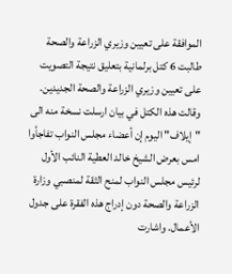الموافقة على تعيين وزيري الزراعة والصحة
طالبت 6 كتل برلمانية بتعليق نتيجة التصويت على تعيين وزيري الزراعة والصحة الجديدين. وقالت هذه الكتل في بيان ارسلت نسخة منه الى "إيلاف" اليوم إن أعضاء مجلس النواب تفاجأوا امس بعرض الشيخ خالد العطية النائب الأول لرئيس مجلس النواب لمنح الثقة لمنصبي وزارة الزراعة والصحة دون إدراج هذه الفقرة على جدول الأعمال. واشارت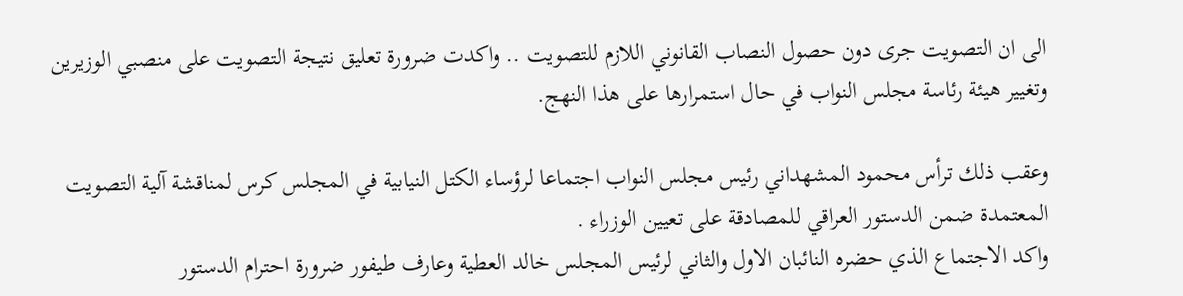الى ان التصويت جرى دون حصول النصاب القانوني اللازم للتصويت .. واكدت ضرورة تعليق نتيجة التصويت على منصبي الوزيرين وتغيير هيئة رئاسة مجلس النواب في حال استمرارها على هذا النهج.

وعقب ذلك ترأس محمود المشهداني رئيس مجلس النواب اجتماعا لرؤساء الكتل النيابية في المجلس كرس لمناقشة آلية التصويت المعتمدة ضمن الدستور العراقي للمصادقة على تعيين الوزراء .
واكد الاجتماع الذي حضره النائبان الاول والثاني لرئيس المجلس خالد العطية وعارف طيفور ضرورة احترام الدستور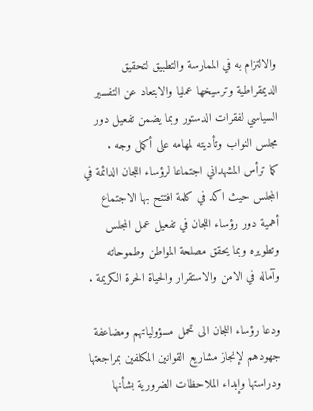والالتزام به في الممارسة والتطبيق لتحقيق الديمقراطية وترسيخها عمليا والابتعاد عن التفسير السياسي لفقرات الدستور وبما يضمن تفعيل دور مجلس النواب وتأديته لمهامه على أكمل وجه .
كما ترأس المشهداني اجتماعا لرؤساء اللجان الدائمة في المجلس حيث اكد في كلمة افتتح بها الاجتماع أهمية دور رؤساء اللجان في تفعيل عمل المجلس وتطويره وبما يحقق مصلحة المواطن وطموحاته وآماله في الامن والاستقرار والحياة الحرة الكريمة .

ودعا رؤساء اللجان الى تحمل مسؤولياتهم ومضاعفة جهودهم لإنجاز مشاريع القوانين المكلفين بمراجعتها ودراستها وإبداء الملاحظات الضرورية بشأنها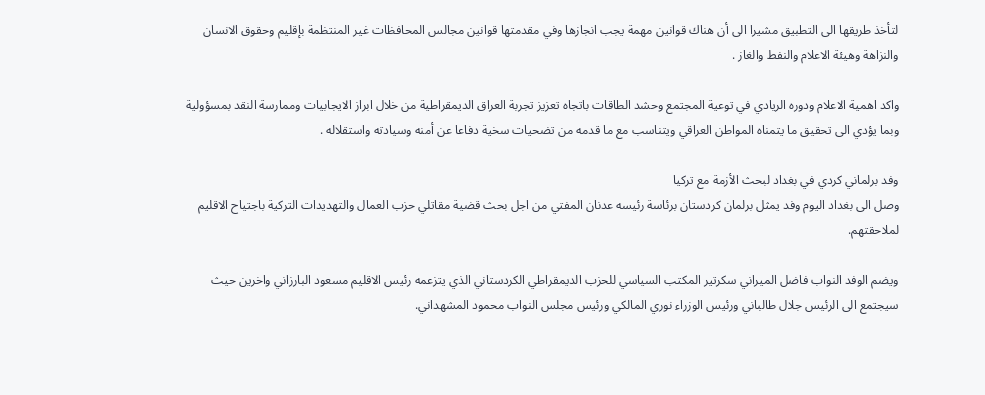لتأخذ طريقها الى التطبيق مشيرا الى أن هناك قوانين مهمة يجب انجازها وفي مقدمتها قوانين مجالس المحافظات غير المنتظمة بإقليم وحقوق الانسان والنزاهة وهيئة الاعلام والنفط والغاز .

واكد اهمية الاعلام ودوره الريادي في توعية المجتمع وحشد الطاقات باتجاه تعزيز تجربة العراق الديمقراطية من خلال ابراز الايجابيات وممارسة النقد بمسؤولية وبما يؤدي الى تحقيق ما يتمناه المواطن العراقي ويتناسب مع ما قدمه من تضحيات سخية دفاعا عن أمنه وسيادته واستقلاله .

وفد برلماني كردي في بغداد لبحث الأزمة مع تركيا
وصل الى بغداد اليوم وفد يمثل برلمان كردستان برئاسة رئيسه عدنان المفتي من اجل بحث قضية مقاتلي حزب العمال والتهديدات التركية باجتياح الاقليم لملاحقتهم.

ويضم الوفد النواب فاضل الميراني سكرتير المكتب السياسي للحزب الديمقراطي الكردستاني الذي يتزعمه رئيس الاقليم مسعود البارزاني واخرين حيث سيجتمع الى الرئيس جلال طالباني ورئيس الوزراء نوري المالكي ورئيس مجلس النواب محمود المشهداني.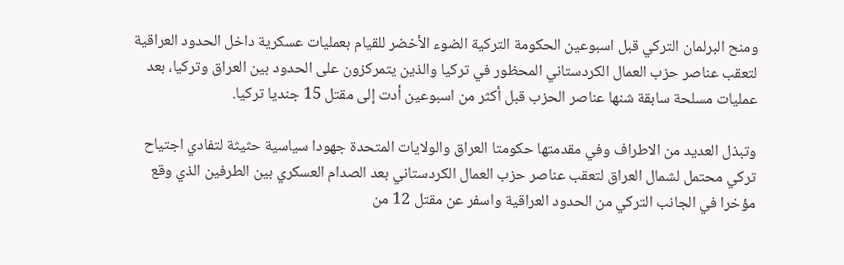ومنح البرلمان التركي قبل اسبوعين الحكومة التركية الضوء الأخضر للقيام بعمليات عسكرية داخل الحدود العراقية لتعقب عناصر حزب العمال الكردستاني المحظور في تركيا والذين يتمركزون على الحدود بين العراق وتركيا، بعد عمليات مسلحة سابقة شنها عناصر الحزب قبل أكثر من اسبوعين أدت إلى مقتل 15 جنديا تركيا.

وتبذل العديد من الاطراف وفي مقدمتها حكومتا العراق والولايات المتحدة جهودا سياسية حثيثة لتفادي اجتياح تركي محتمل لشمال العراق لتعقب عناصر حزب العمال الكردستاني بعد الصدام العسكري بين الطرفين الذي وقع مؤخرا في الجانب التركي من الحدود العراقية واسفر عن مقتل 12 من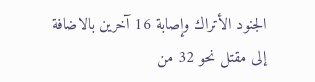الجنود الأتراك وإصابة 16 آخرين بالاضافة إلى مقتل نحو 32 من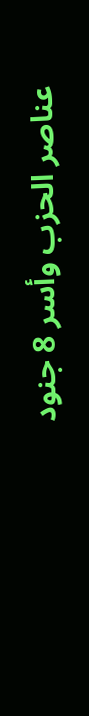عناصر الحزب وأسر 8 جنود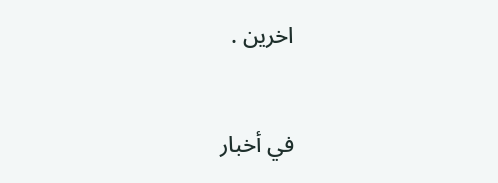اخرين .


في أخبار